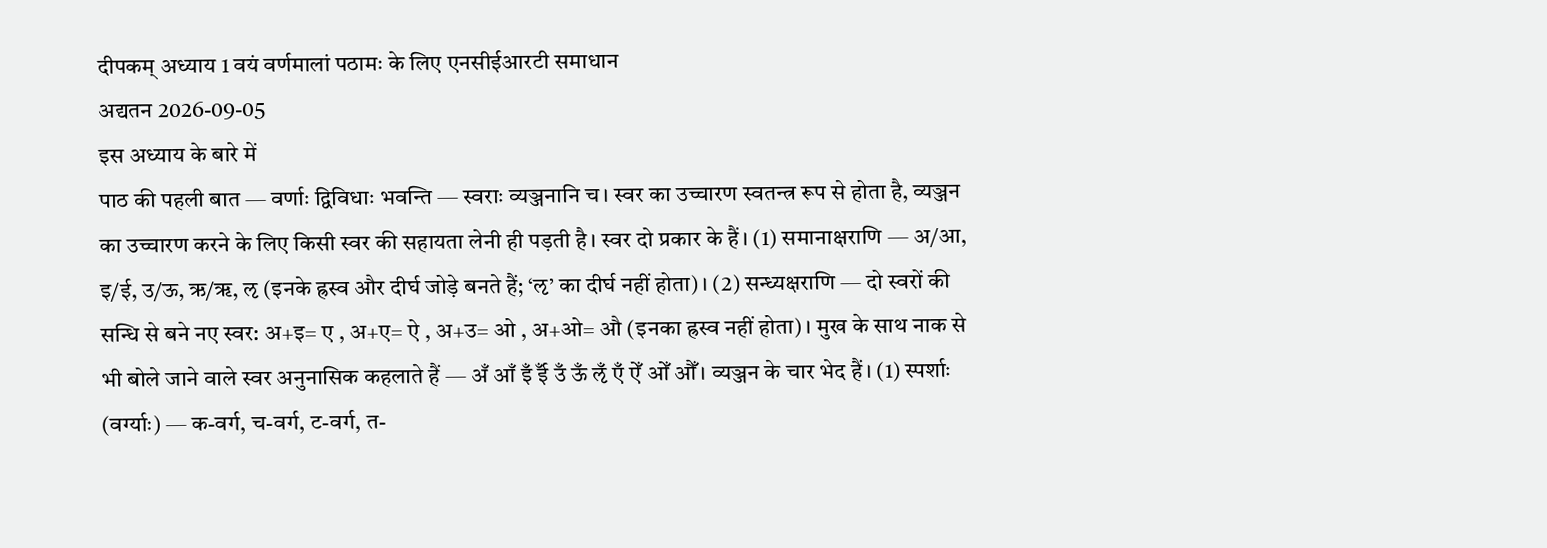दीपकम् अध्याय 1 वयं वर्णमालां पठामः के लिए एनसीईआरटी समाधान
अद्यतन 2026-09-05
इस अध्याय के बारे में
पाठ की पहली बात — वर्णाः द्विविधाः भवन्ति — स्वराः व्यञ्जनानि च। स्वर का उच्चारण स्वतन्त्र रूप से होता है, व्यञ्जन का उच्चारण करने के लिए किसी स्वर की सहायता लेनी ही पड़ती है। स्वर दो प्रकार के हैं। (1) समानाक्षराणि — अ/आ, इ/ई, उ/ऊ, ऋ/ॠ, ऌ (इनके ह्रस्व और दीर्घ जोड़े बनते हैं; ‘ऌ’ का दीर्घ नहीं होता)। (2) सन्ध्यक्षराणि — दो स्वरों की सन्धि से बने नए स्वर: अ+इ= ए , अ+ए= ऐ , अ+उ= ओ , अ+ओ= औ (इनका ह्रस्व नहीं होता)। मुख के साथ नाक से भी बोले जाने वाले स्वर अनुनासिक कहलाते हैं — अँ आँ इँ ईँ उँ ऊँ ऌँ एँ ऐँ ओँ औँ। व्यञ्जन के चार भेद हैं। (1) स्पर्शाः (वर्ग्याः) — क-वर्ग, च-वर्ग, ट-वर्ग, त-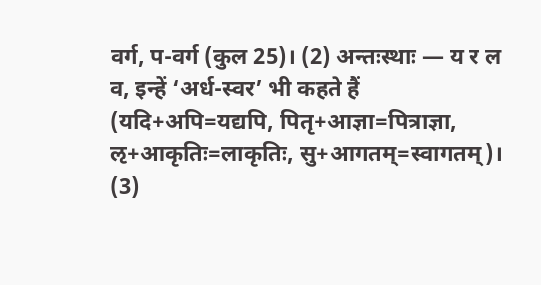वर्ग, प-वर्ग (कुल 25)। (2) अन्तःस्थाः — य र ल व, इन्हें ‘अर्ध-स्वर’ भी कहते हैं (यदि+अपि=यद्यपि, पितृ+आज्ञा=पित्राज्ञा, ऌ+आकृतिः=लाकृतिः, सु+आगतम्=स्वागतम्)। (3)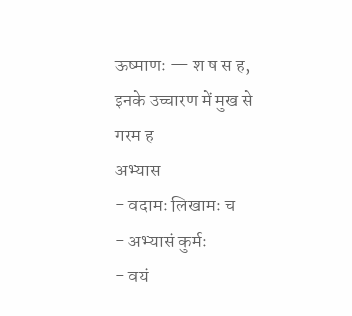ऊष्माणः — श ष स ह, इनके उच्चारण में मुख से गरम ह
अभ्यास
- वदामः लिखामः च
- अभ्यासं कुर्मः
- वयं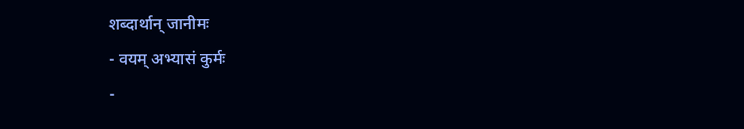शब्दार्थान् जानीमः
- वयम् अभ्यासं कुर्मः
-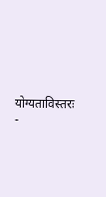योग्यताविस्तरः
-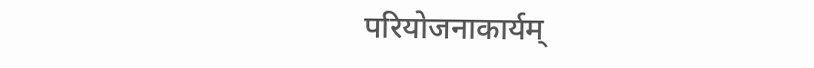परियोजनाकार्यम्